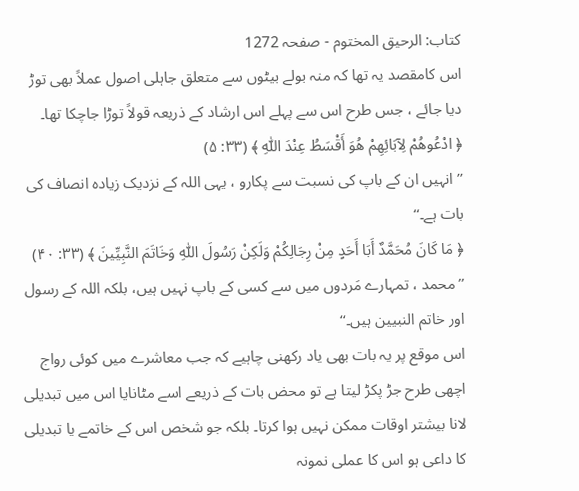کتاب: الرحیق المختوم - صفحہ 1272
اس کامقصد یہ تھا کہ منہ بولے بیٹوں سے متعلق جاہلی اصول عملاً بھی توڑ دیا جائے ، جس طرح اس سے پہلے اس ارشاد کے ذریعہ قولاً توڑا جاچکا تھا۔
﴿ ادْعُوهُمْ لِآبَائِهِمْ هُوَ أَقْسَطُ عِنْدَ اللّٰهِ ﴾ (۳۳: ۵)
’’انہیں ان کے باپ کی نسبت سے پکارو ، یہی اللہ کے نزدیک زیادہ انصاف کی بات ہے۔‘‘
﴿ مَا كَانَ مُحَمَّدٌ أَبَا أَحَدٍ مِنْ رِجَالِكُمْ وَلَكِنْ رَسُولَ اللّٰهِ وَخَاتَمَ النَّبِيِّينَ ﴾ (۳۳: ۴۰)
’’محمد ، تمہارے مَردوں میں سے کسی کے باپ نہیں ہیں، بلکہ اللہ کے رسول اور خاتم النبیین ہیں۔‘‘
اس موقع پر یہ بات بھی یاد رکھنی چاہیے کہ جب معاشرے میں کوئی رواج اچھی طرح جڑ پکڑ لیتا ہے تو محض بات کے ذریعے اسے مٹانایا اس میں تبدیلی لانا بیشتر اوقات ممکن نہیں ہوا کرتا۔ بلکہ جو شخص اس کے خاتمے یا تبدیلی کا داعی ہو اس کا عملی نمونہ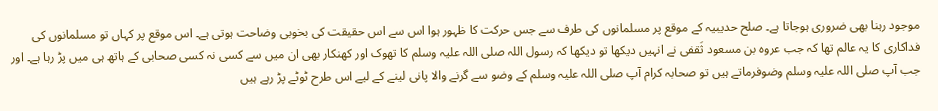موجود رہنا بھی ضروری ہوجاتا ہے۔ صلح حدیبیہ کے موقع پر مسلمانوں کی طرف سے جس حرکت کا ظہور ہوا اس سے اس حقیقت کی بخوبی وضاحت ہوتی ہے۔ اس موقع پر کہاں تو مسلمانوں کی فداکاری کا یہ عالم تھا کہ جب عروہ بن مسعود ثَقفی نے انہیں دیکھا تو دیکھا کہ رسول اللہ صلی اللہ علیہ وسلم کا تھوک اور کھنکار بھی ان میں سے کسی نہ کسی صحابی کے ہاتھ ہی میں پڑ رہا ہے۔ اور جب آپ صلی اللہ علیہ وسلم وضوفرماتے ہیں تو صحابہ کرام آپ صلی اللہ علیہ وسلم کے وضو سے گرنے والا پانی لینے کے لیے اس طرح ٹوٹے پڑ رہے ہیں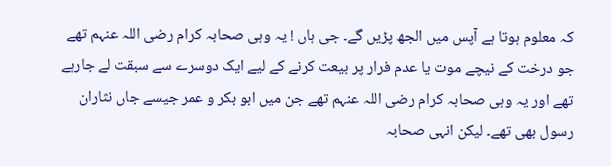کہ معلوم ہوتا ہے آپس میں الجھ پڑیں گے۔ جی ہاں ! یہ وہی صحابہ کرام رضی اللہ عنہم تھے جو درخت کے نیچے موت یا عدم فرار پر بیعت کرنے کے لیے ایک دوسرے سے سبقت لے جارہے تھے اور یہ وہی صحابہ کرام رضی اللہ عنہم تھے جن میں ابو بکر و عمر جیسے جاں نثاران رسول بھی تھے۔ لیکن انہی صحابہ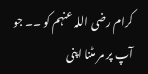کرام رضی اللہ عنہم کو ۔۔ جو آپ پر مر مٹنا اپنی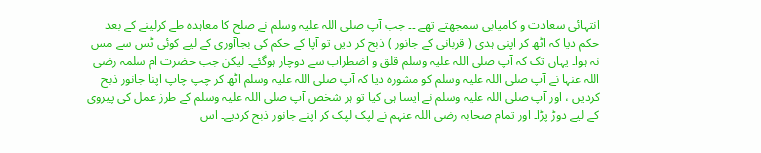انتہائی سعادت و کامیابی سمجھتے تھے ۔۔ جب آپ صلی اللہ علیہ وسلم نے صلح کا معاہدہ طے کرلینے کے بعد حکم دیا کہ اٹھ کر اپنی ہدی ( قربانی کے جانور ) ذبح کر دیں تو آپا کے حکم کی بجاآوری کے لیے کوئی ٹس سے مس نہ ہوا۔ یہاں تک کہ آپ صلی اللہ علیہ وسلم قلق و اضطراب سے دوچار ہوگئے۔ لیکن جب حضرت ام سلمہ رضی اللہ عنہا نے آپ صلی اللہ علیہ وسلم کو مشورہ دیا کہ آپ صلی اللہ علیہ وسلم اٹھ کر چپ چاپ اپنا جانور ذبح کردیں ، اور آپ صلی اللہ علیہ وسلم نے ایسا ہی کیا تو ہر شخص آپ صلی اللہ علیہ وسلم کے طرز عمل کی پیروی کے لیے دوڑ پڑا۔ اور تمام صحابہ رضی اللہ عنہم نے لپک لپک کر اپنے جانور ذبح کردیے۔ اس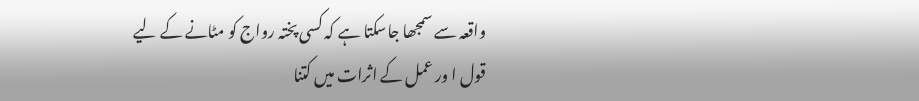واقعہ سے سمجھا جاسکتا ہے کہ کسی پختہ رواج کو مٹانے کے لیے قول ا ور عمل کے اثرات میں کتنا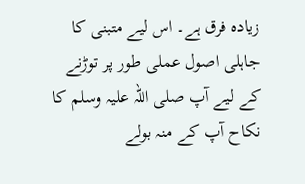زیادہ فرق ہے۔ اس لیے متبنی کا جاہلی اصول عملی طور پر توڑنے کے لیے آپ صلی اللہ علیہ وسلم کا نکاح آپ کے منہ بولے